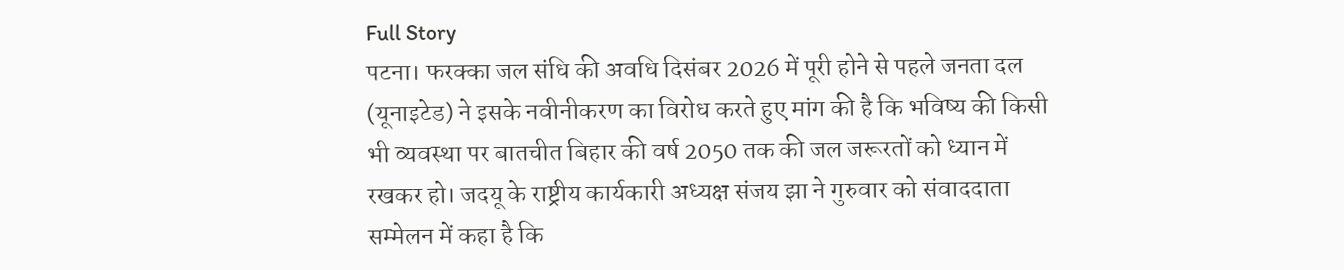Full Story
पटना। फरक्का जल संधि की अवधि दिसंबर 2026 में पूरी होने से पहले जनता दल (यूनाइटेड) ने इसके नवीनीकरण का विरोध करते हुए मांग की है कि भविष्य की किसी भी व्यवस्था पर बातचीत बिहार की वर्ष 2050 तक की जल जरूरतों को ध्यान में रखकर हो। जदयू के राष्ट्रीय कार्यकारी अध्यक्ष संजय झा ने गुरुवार को संवाददाता सम्मेलन में कहा है कि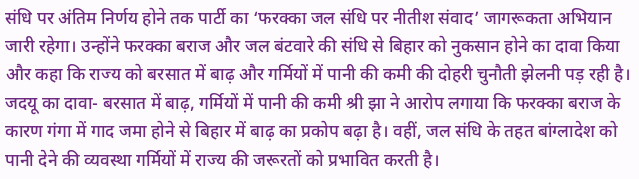संधि पर अंतिम निर्णय होने तक पार्टी का ‘फरक्का जल संधि पर नीतीश संवाद’ जागरूकता अभियान जारी रहेगा। उन्होंने फरक्का बराज और जल बंटवारे की संधि से बिहार को नुकसान होने का दावा किया और कहा कि राज्य को बरसात में बाढ़ और गर्मियों में पानी की कमी की दोहरी चुनौती झेलनी पड़ रही है। जदयू का दावा- बरसात में बाढ़, गर्मियों में पानी की कमी श्री झा ने आरोप लगाया कि फरक्का बराज के कारण गंगा में गाद जमा होने से बिहार में बाढ़ का प्रकोप बढ़ा है। वहीं, जल संधि के तहत बांग्लादेश को पानी देने की व्यवस्था गर्मियों में राज्य की जरूरतों को प्रभावित करती है।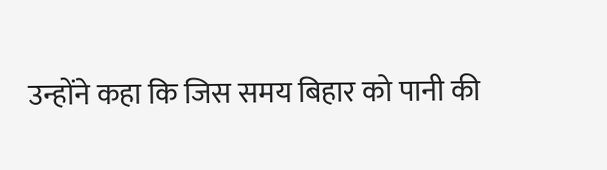उन्होंने कहा कि जिस समय बिहार को पानी की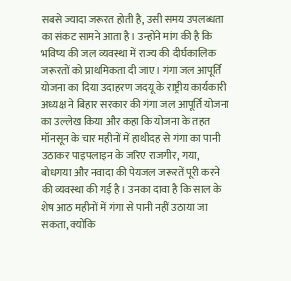सबसे ज्यादा जरूरत होती है, उसी समय उपलब्धता का संकट सामने आता है। उन्होंने मांग की है कि भविष्य की जल व्यवस्था में राज्य की दीर्घकालिक जरूरतों को प्राथमिकता दी जाए। गंगा जल आपूर्ति योजना का दिया उदाहरण जदयू के राष्ट्रीय कार्यकारी अध्यक्ष ने बिहार सरकार की गंगा जल आपूर्ति योजना का उल्लेख किया और कहा कि योजना के तहत मॉनसून के चार महीनों में हाथीदह से गंगा का पानी उठाकर पाइपलाइन के जरिए राजगीर, गया, बोधगया और नवादा की पेयजल जरूरतें पूरी करने की व्यवस्था की गई है। उनका दावा है कि साल के शेष आठ महीनों में गंगा से पानी नहीं उठाया जा सकता, क्योंकि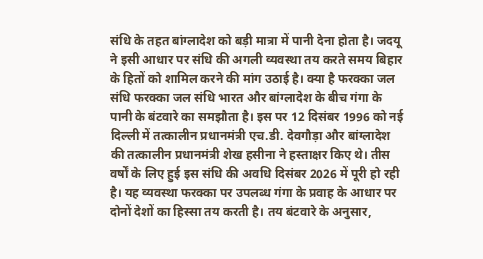संधि के तहत बांग्लादेश को बड़ी मात्रा में पानी देना होता है। जदयू ने इसी आधार पर संधि की अगली व्यवस्था तय करते समय बिहार के हितों को शामिल करने की मांग उठाई है। क्या है फरक्का जल संधि फरक्का जल संधि भारत और बांग्लादेश के बीच गंगा के पानी के बंटवारे का समझौता है। इस पर 12 दिसंबर 1996 को नई दिल्ली में तत्कालीन प्रधानमंत्री एच.डी. देवगौड़ा और बांग्लादेश की तत्कालीन प्रधानमंत्री शेख हसीना ने हस्ताक्षर किए थे। तीस वर्षों के लिए हुई इस संधि की अवधि दिसंबर 2026 में पूरी हो रही है। यह व्यवस्था फरक्का पर उपलब्ध गंगा के प्रवाह के आधार पर दोनों देशों का हिस्सा तय करती है। तय बंटवारे के अनुसार,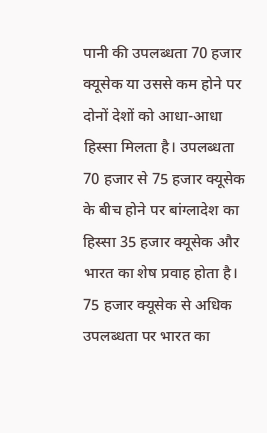पानी की उपलब्धता 70 हजार क्यूसेक या उससे कम होने पर दोनों देशों को आधा-आधा हिस्सा मिलता है। उपलब्धता 70 हजार से 75 हजार क्यूसेक के बीच होने पर बांग्लादेश का हिस्सा 35 हजार क्यूसेक और भारत का शेष प्रवाह होता है। 75 हजार क्यूसेक से अधिक उपलब्धता पर भारत का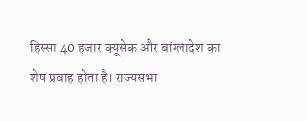हिस्सा 40 हजार क्यूसेक और बांग्लादेश का शेष प्रवाह होता है। राज्यसभा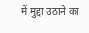में मुद्दा उठाने का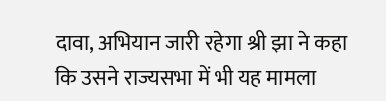दावा, अभियान जारी रहेगा श्री झा ने कहा कि उसने राज्यसभा में भी यह मामला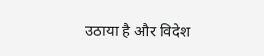उठाया है और विदेश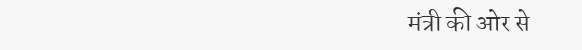मंत्री की ओर से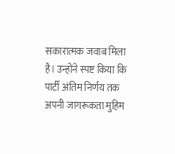सकारात्मक जवाब मिला है। उन्होंने स्पष्ट किया कि पार्टी अंतिम निर्णय तक अपनी जागरूकता मुहिम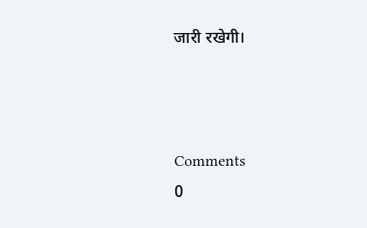जारी रखेगी।



Comments
0